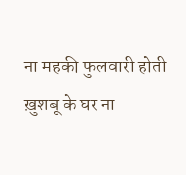ना महकी फुलवारी होती ख़ुशबू के घर ना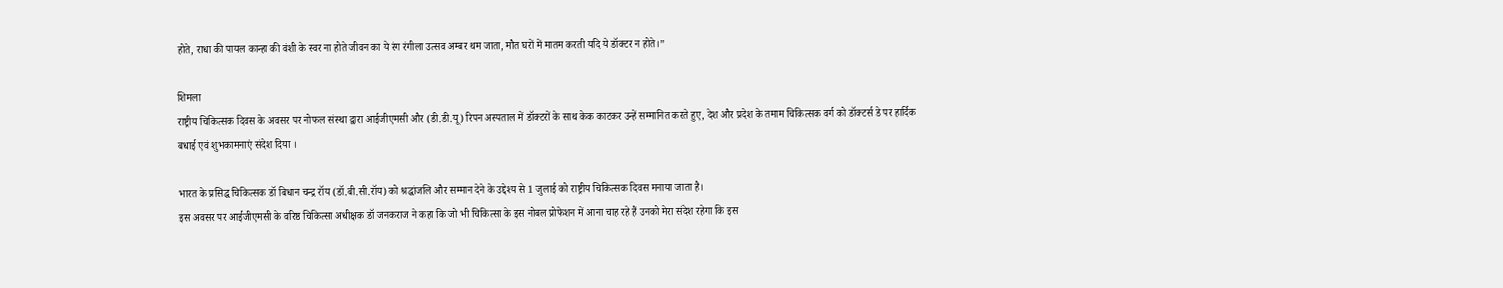होते, राधा की पायल कान्हा की वंशी के स्वर ना होते जीवन का ये रंग रंगीला उत्सव अम्बर थम जाता, मौत घरों में मातम करती यदि ये डॉक्टर न होते।”

शिमला
राष्ट्रीय चिकित्सक दिवस के अवसर पर नोफल संस्था द्वारा आईजीएमसी और (डी.डी.यू) रिपन अस्पताल में डॉक्टरों के साथ केक काटकर उन्हें सम्मानित करते हुए, देश और प्रदेश के तमाम चिकित्सक वर्ग को डॉक्टर्स डे पर हार्दिक बधाई एवं शुभकामनाएं संदेश दिया ।

भारत के प्रसिद्ध चिकित्सक डॉ बिधान चन्द्र रॉय (डॉ.बी.सी.रॉय) को श्रद्धांजलि और सम्मान देने के उद्देश्य से 1 जुलाई को राष्ट्रीय चिकित्सक दिवस मनाया जाता है।
इस अवसर पर आईजीएमसी के वरिष्ठ चिकित्सा अधीक्षक डॉ जनकराज ने कहा कि जो भी चिकित्सा के इस नोबल प्रोफेशन में आना चाह रहे हैं उनको मेरा संदेश रहेगा कि इस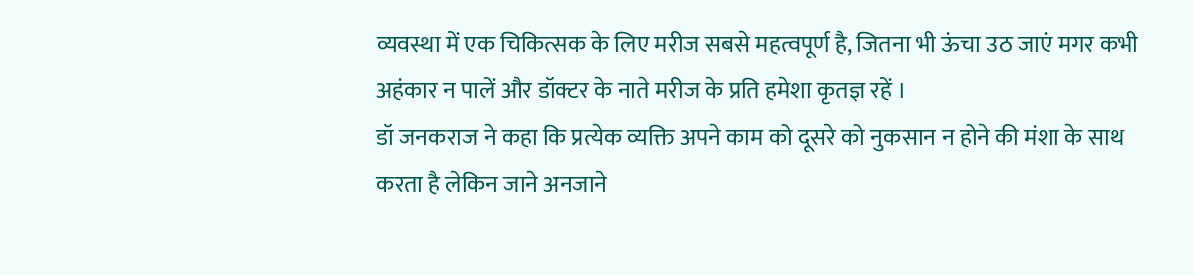व्यवस्था में एक चिकित्सक के लिए मरीज सबसे महत्वपूर्ण है, जितना भी ऊंचा उठ जाएं मगर कभी अहंकार न पालें और डॉक्टर के नाते मरीज के प्रति हमेशा कृतज्ञ रहें ।
डॉ जनकराज ने कहा कि प्रत्येक व्यक्ति अपने काम को दूसरे को नुकसान न होने की मंशा के साथ करता है लेकिन जाने अनजाने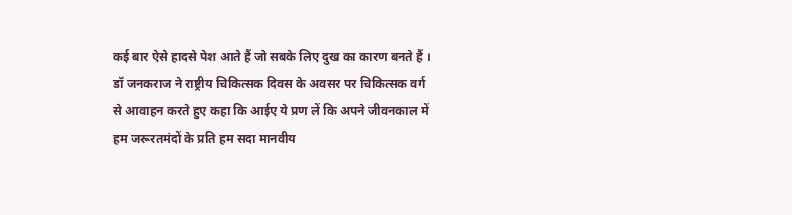कई बार ऐसे हादसे पेश आते हैं जो सबके लिए दुख का कारण बनते हैं ।
डॉ जनकराज ने राष्ट्रीय चिकित्सक दिवस के अवसर पर चिकित्सक वर्ग से आवाहन करते हुए कहा कि आईए ये प्रण लें कि अपने जीवनकाल में हम जरूरतमंदों के प्रति हम सदा मानवीय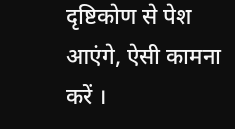दृष्टिकोण से पेश आएंगे, ऐसी कामना करें ।